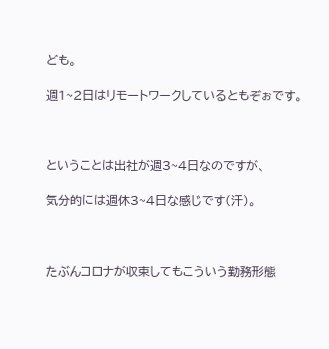ども。

週1~2日はリモートワークしているともぞぉです。



ということは出社が週3~4日なのですが、

気分的には週休3~4日な感じです(汗)。



たぶんコロナが収束してもこういう勤務形態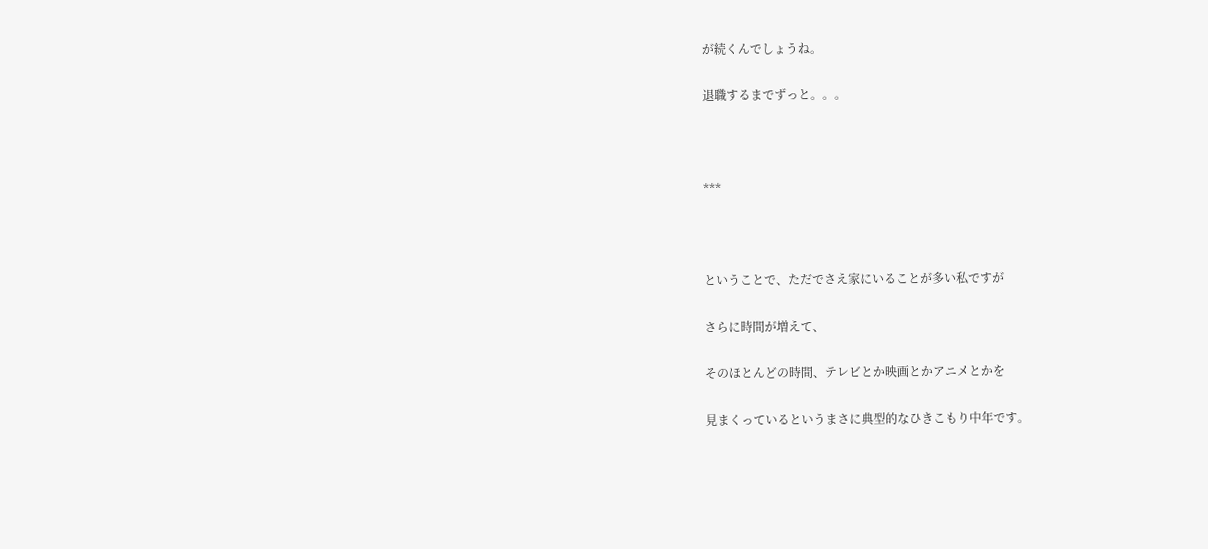が続くんでしょうね。

退職するまでずっと。。。



***



ということで、ただでさえ家にいることが多い私ですが

さらに時間が増えて、

そのほとんどの時間、テレビとか映画とかアニメとかを

見まくっているというまさに典型的なひきこもり中年です。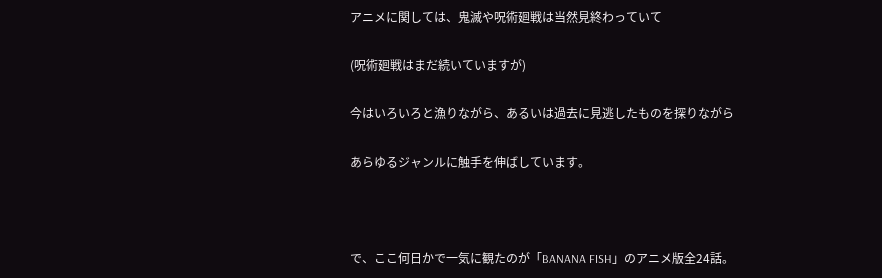アニメに関しては、鬼滅や呪術廻戦は当然見終わっていて

(呪術廻戦はまだ続いていますが)

今はいろいろと漁りながら、あるいは過去に見逃したものを探りながら

あらゆるジャンルに触手を伸ばしています。



で、ここ何日かで一気に観たのが「BANANA FISH」のアニメ版全24話。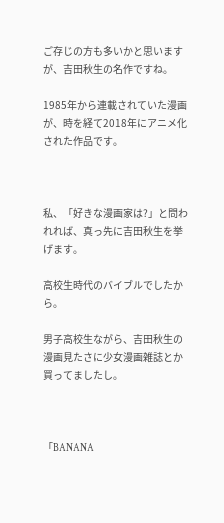ご存じの方も多いかと思いますが、吉田秋生の名作ですね。

1985年から連載されていた漫画が、時を経て2018年にアニメ化された作品です。



私、「好きな漫画家は?」と問われれば、真っ先に吉田秋生を挙げます。

高校生時代のバイブルでしたから。

男子高校生ながら、吉田秋生の漫画見たさに少女漫画雑誌とか買ってましたし。



「BANANA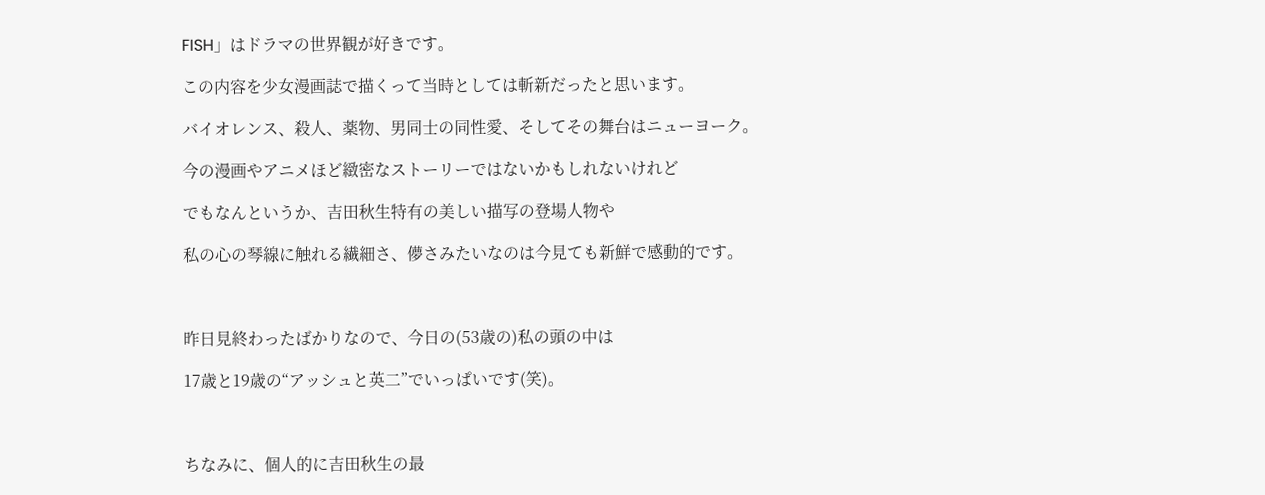FISH」はドラマの世界観が好きです。

この内容を少女漫画誌で描くって当時としては斬新だったと思います。

バイオレンス、殺人、薬物、男同士の同性愛、そしてその舞台はニューヨーク。

今の漫画やアニメほど緻密なストーリーではないかもしれないけれど

でもなんというか、吉田秋生特有の美しい描写の登場人物や

私の心の琴線に触れる繊細さ、儚さみたいなのは今見ても新鮮で感動的です。



昨日見終わったばかりなので、今日の(53歳の)私の頭の中は

17歳と19歳の“アッシュと英二”でいっぱいです(笑)。



ちなみに、個人的に吉田秋生の最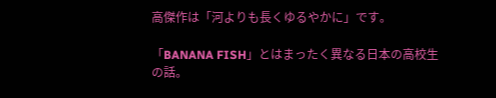高傑作は「河よりも長くゆるやかに」です。

「BANANA FISH」とはまったく異なる日本の高校生の話。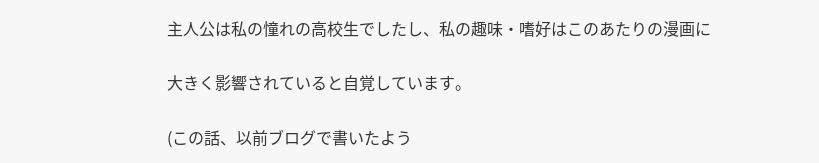主人公は私の憧れの高校生でしたし、私の趣味・嗜好はこのあたりの漫画に

大きく影響されていると自覚しています。

(この話、以前ブログで書いたよう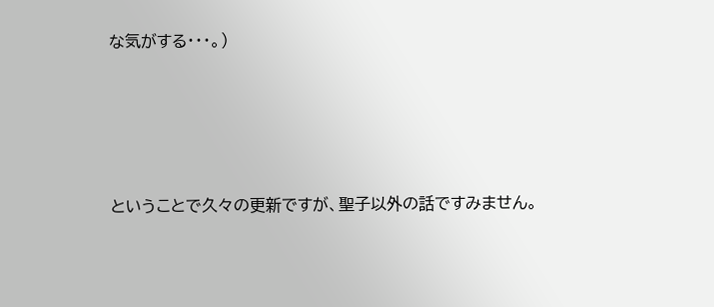な気がする・・・。)





ということで久々の更新ですが、聖子以外の話ですみません。